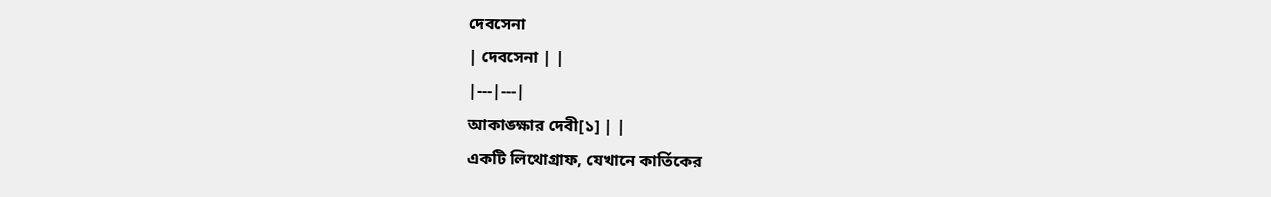দেবসেনা
| দেবসেনা | |
|---|---|
আকাঙ্ক্ষার দেবী[১] | |
একটি লিথোগ্রাফ, যেখানে কার্তিকের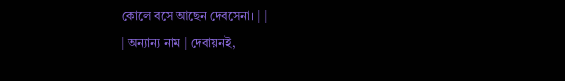কোলে বসে আছেন দেবসেনা। | |
| অন্যান্য নাম | দেবায়নই,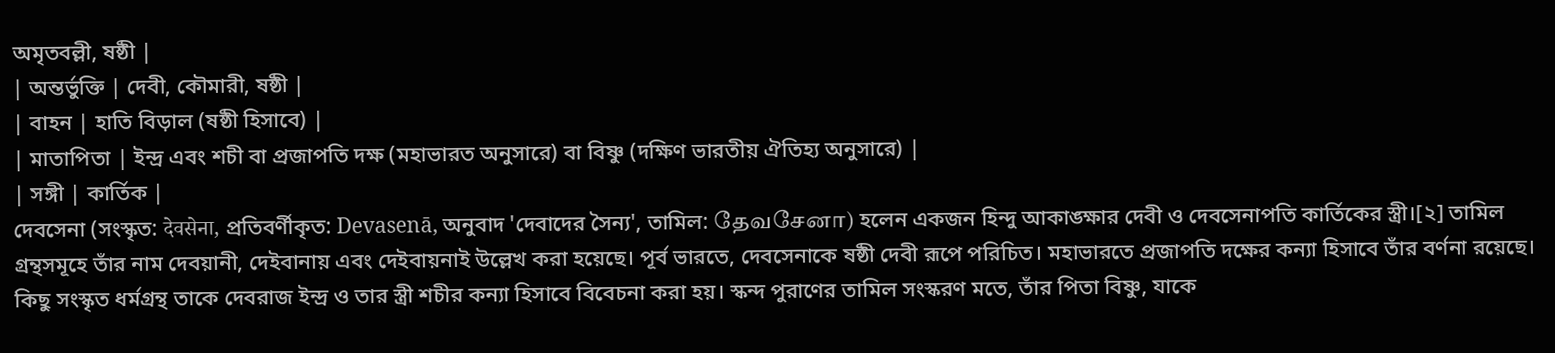অমৃতবল্লী, ষষ্ঠী |
| অন্তর্ভুক্তি | দেবী, কৌমারী, ষষ্ঠী |
| বাহন | হাতি বিড়াল (ষষ্ঠী হিসাবে) |
| মাতাপিতা | ইন্দ্র এবং শচী বা প্রজাপতি দক্ষ (মহাভারত অনুসারে) বা বিষ্ণু (দক্ষিণ ভারতীয় ঐতিহ্য অনুসারে) |
| সঙ্গী | কার্তিক |
দেবসেনা (সংস্কৃত: देवसेना, প্রতিবর্ণীকৃত: Devasenā, অনুবাদ 'দেবাদের সৈন্য', তামিল: தேவசேனா) হলেন একজন হিন্দু আকাঙ্ক্ষার দেবী ও দেবসেনাপতি কার্তিকের স্ত্রী।[২] তামিল গ্রন্থসমূহে তাঁর নাম দেবয়ানী, দেইবানায় এবং দেইবায়নাই উল্লেখ করা হয়েছে। পূর্ব ভারতে, দেবসেনাকে ষষ্ঠী দেবী রূপে পরিচিত। মহাভারতে প্রজাপতি দক্ষের কন্যা হিসাবে তাঁর বর্ণনা রয়েছে। কিছু সংস্কৃত ধর্মগ্রন্থ তাকে দেবরাজ ইন্দ্র ও তার স্ত্রী শচীর কন্যা হিসাবে বিবেচনা করা হয়। স্কন্দ পুরাণের তামিল সংস্করণ মতে, তাঁর পিতা বিষ্ণু, যাকে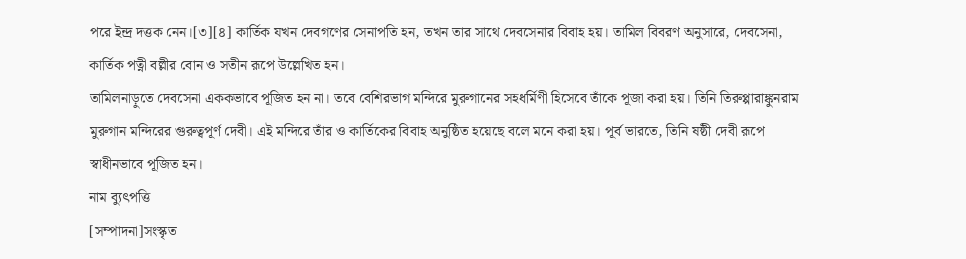পরে ইন্দ্র দত্তক নেন।[৩][৪] কার্তিক যখন দেবগণের সেনাপতি হন, তখন তার সাথে দেবসেনার বিবাহ হয়। তামিল বিবরণ অনুসারে, দেবসেনা, কার্তিক পত্নী বল্লীর বোন ও সতীন রূপে উল্লেখিত হন।
তামিলনাড়ুতে দেবসেনা এককভাবে পূজিত হন না। তবে বেশিরভাগ মন্দিরে মুরুগানের সহধর্মিণী হিসেবে তাঁকে পূজা করা হয়। তিনি তিরুপ্পারাঙ্কুনরাম মুরুগান মন্দিরের গুরুত্বপূর্ণ দেবী। এই মন্দিরে তাঁর ও কার্তিকের বিবাহ অনুষ্ঠিত হয়েছে বলে মনে করা হয়। পূর্ব ভারতে, তিনি ষষ্ঠী দেবী রূপে স্বাধীনভাবে পূজিত হন।
নাম ব্যুৎপত্তি
[সম্পাদনা]সংস্কৃত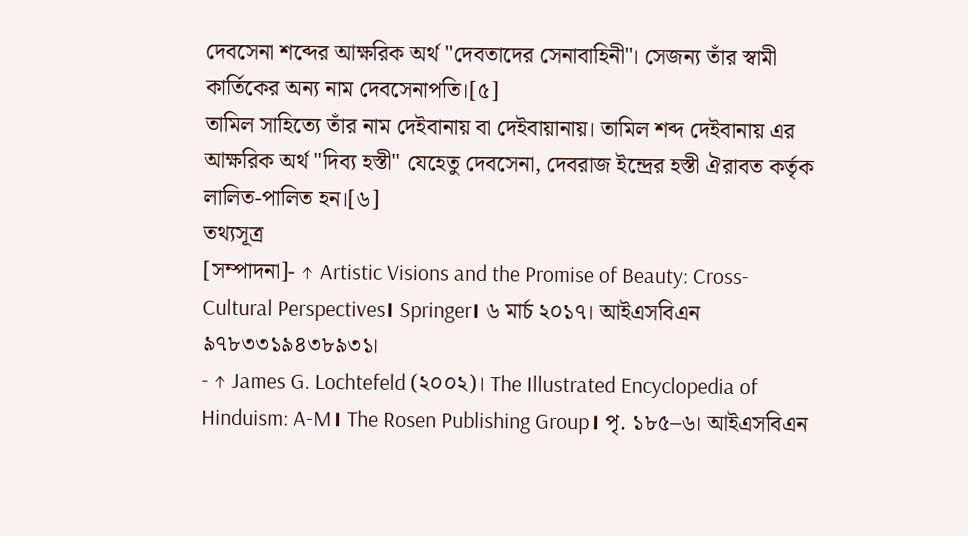দেবসেনা শব্দের আক্ষরিক অর্থ "দেবতাদের সেনাবাহিনী"। সেজন্য তাঁর স্বামী কার্তিকের অন্য নাম দেবসেনাপতি।[৫]
তামিল সাহিত্যে তাঁর নাম দেইবানায় বা দেইবায়ানায়। তামিল শব্দ দেইবানায় এর আক্ষরিক অর্থ "দিব্য হস্তী" যেহেতু দেবসেনা, দেবরাজ ইন্দ্রের হস্তী ঐরাবত কর্তৃক লালিত-পালিত হন।[৬]
তথ্যসূত্র
[সম্পাদনা]- ↑ Artistic Visions and the Promise of Beauty: Cross-Cultural Perspectives। Springer। ৬ মার্চ ২০১৭। আইএসবিএন ৯৭৮৩৩১৯৪৩৮৯৩১।
- ↑ James G. Lochtefeld (২০০২)। The Illustrated Encyclopedia of Hinduism: A-M। The Rosen Publishing Group। পৃ. ১৮৫–৬। আইএসবিএন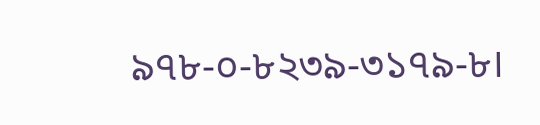৯৭৮-০-৮২৩৯-৩১৭৯-৮।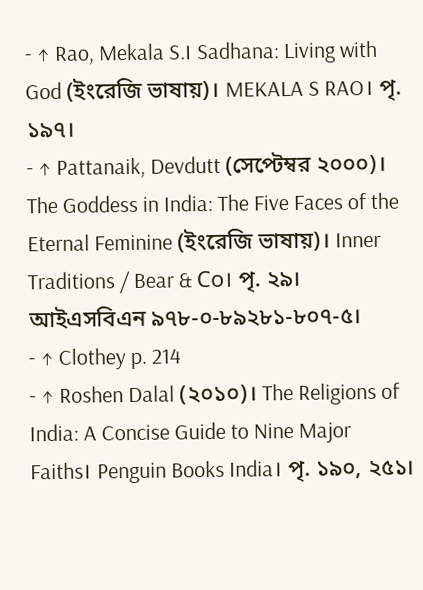- ↑ Rao, Mekala S.। Sadhana: Living with God (ইংরেজি ভাষায়)। MEKALA S RAO। পৃ. ১৯৭।
- ↑ Pattanaik, Devdutt (সেপ্টেম্বর ২০০০)। The Goddess in India: The Five Faces of the Eternal Feminine (ইংরেজি ভাষায়)। Inner Traditions / Bear & Co। পৃ. ২৯। আইএসবিএন ৯৭৮-০-৮৯২৮১-৮০৭-৫।
- ↑ Clothey p. 214
- ↑ Roshen Dalal (২০১০)। The Religions of India: A Concise Guide to Nine Major Faiths। Penguin Books India। পৃ. ১৯০, ২৫১।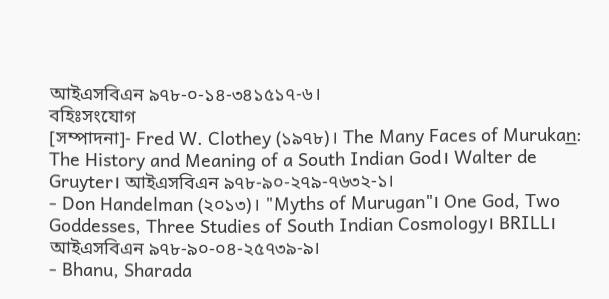আইএসবিএন ৯৭৮-০-১৪-৩৪১৫১৭-৬।
বহিঃসংযোগ
[সম্পাদনা]- Fred W. Clothey (১৯৭৮)। The Many Faces of Murukan̲: The History and Meaning of a South Indian God। Walter de Gruyter। আইএসবিএন ৯৭৮-৯০-২৭৯-৭৬৩২-১।
- Don Handelman (২০১৩)। "Myths of Murugan"। One God, Two Goddesses, Three Studies of South Indian Cosmology। BRILL। আইএসবিএন ৯৭৮-৯০-০৪-২৫৭৩৯-৯।
- Bhanu, Sharada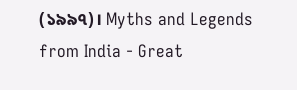(১৯৯৭)। Myths and Legends from India - Great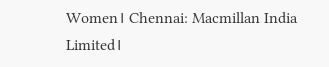Women। Chennai: Macmillan India Limited।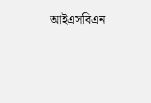আইএসবিএন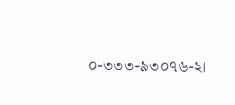০-৩৩৩-৯৩০৭৬-২।